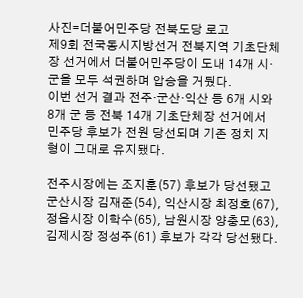사진=더불어민주당 전북도당 로고
제9회 전국동시지방선거 전북지역 기초단체장 선거에서 더불어민주당이 도내 14개 시·군을 모두 석권하며 압승을 거뒀다.
이번 선거 결과 전주·군산·익산 등 6개 시와 8개 군 등 전북 14개 기초단체장 선거에서 민주당 후보가 전원 당선되며 기존 정치 지형이 그대로 유지됐다.

전주시장에는 조지훈(57) 후보가 당선됐고 군산시장 김재준(54), 익산시장 최정호(67), 정읍시장 이학수(65), 남원시장 양충모(63), 김제시장 정성주(61) 후보가 각각 당선됐다.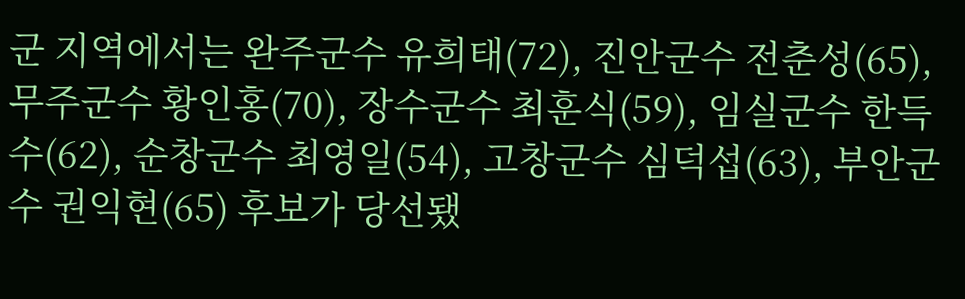군 지역에서는 완주군수 유희태(72), 진안군수 전춘성(65), 무주군수 황인홍(70), 장수군수 최훈식(59), 임실군수 한득수(62), 순창군수 최영일(54), 고창군수 심덕섭(63), 부안군수 권익현(65) 후보가 당선됐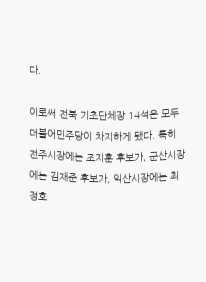다.

이로써 전북 기초단체장 14석은 모두 더불어민주당이 차지하게 됐다. 특히 전주시장에는 조지훈 후보가, 군산시장에는 김재준 후보가, 익산시장에는 최정호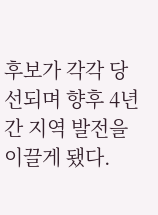후보가 각각 당선되며 향후 4년간 지역 발전을 이끌게 됐다.